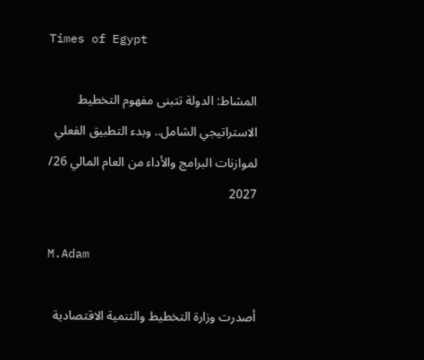Times of Egypt

المشاط: الدولة تتبنى مفهوم التخطيط الاستراتيجي الشامل.. وبدء التطبيق الفعلي لموازنات البرامج والأداء من العام المالي 26/ 2027

M.Adam

أصدرت وزارة التخطيط والتنمية الاقتصادية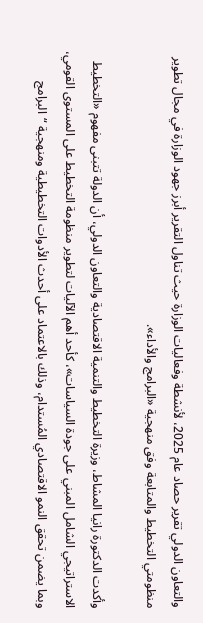والتعاون الدولي تقرير حصاد عام 2025، لأنشطة وفعاليات الوزارة حيث تناول التقرير أبرز جهود الوزارة في مجال تطوير منظومتي التخطيط والمتابعة وفق منهجية «البرامج والأداء».

وأكدت الدكتورة رانيا المشاط، وزيرة التخطيط والتنمية الاقتصادية والتعاون الدولي، أن الدولة تتبنى مفهوم «التخطيط الاستراتيجي الشامل المبني على جودة السياسات»، كأحد أهم الآليات لتطوير منظومة التخطيط على المستوى القومي، وبما يضمن تحقق النمو الاقتصادي المُستدام، وذلك بالاعتماد على أحدث الأدوات التخطيطية ومنهجية “البرامج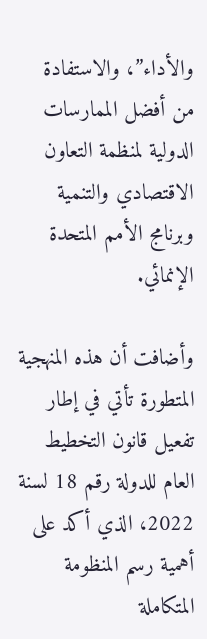والأداء”، والاستفادة من أفضل الممارسات الدولية لمنظمة التعاون الاقتصادي والتنمية وبرنامج الأمم المتحدة الإنمائي.

وأضافت أن هذه المنهجية المتطورة تأتي في إطار تفعيل قانون التخطيط العام للدولة رقم 18 لسنة 2022، الذي أكد على أهمية رسم المنظومة المتكاملة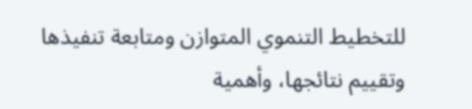للتخطيط التنموي المتوازن ومتابعة تنفيذها وتقييم نتائجها، وأهمية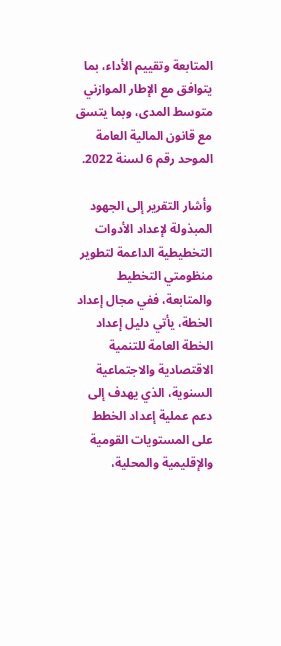المتابعة وتقييم الأداء، بما يتوافق مع الإطار الموازني متوسط المدى، وبما يتسق مع قانون المالية العامة الموحد رقم 6 لسنة 2022.

وأشار التقرير إلى الجهود المبذولة لإعداد الأدوات التخطيطية الداعمة لتطوير منظومتي التخطيط والمتابعة، ففي مجال إعداد الخطة، يأتي دليل إعداد الخطة العامة للتنمية الاقتصادية والاجتماعية السنوية، الذي يهدف إلى دعم عملية إعداد الخطط على المستويات القومية والإقليمية والمحلية،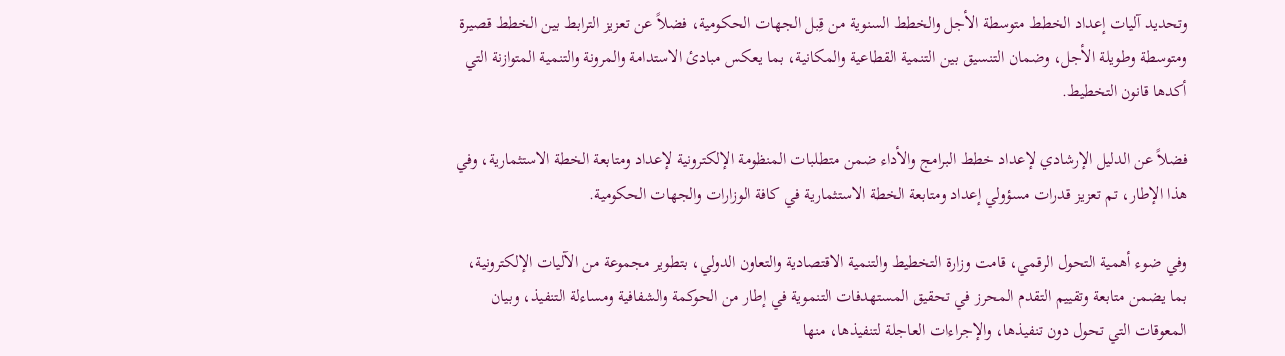وتحديد آليات إعداد الخطط متوسطة الأجل والخطط السنوية من قِبل الجهات الحكومية، فضلاً عن تعزيز الترابط بين الخطط قصيرة ومتوسطة وطويلة الأجل، وضمان التنسيق بين التنمية القطاعية والمكانية، بما يعكس مبادئ الاستدامة والمرونة والتنمية المتوازنة التي أكدها قانون التخطيط.

فضلاً عن الدليل الإرشادي لإعداد خطط البرامج والأداء ضمن متطلبات المنظومة الإلكترونية لإعداد ومتابعة الخطة الاستثمارية، وفي هذا الإطار، تم تعزيز قدرات مسؤولي إعداد ومتابعة الخطة الاستثمارية في كافة الوزارات والجهات الحكومية.

وفي ضوء أهمية التحول الرقمي، قامت وزارة التخطيط والتنمية الاقتصادية والتعاون الدولي، بتطوير مجموعة من الآليات الإلكترونية، بما يضمن متابعة وتقييم التقدم المحرز في تحقيق المستهدفات التنموية في إطار من الحوكمة والشفافية ومساءلة التنفيذ، وبيان المعوقات التي تحول دون تنفيذها، والإجراءات العاجلة لتنفيذها، منها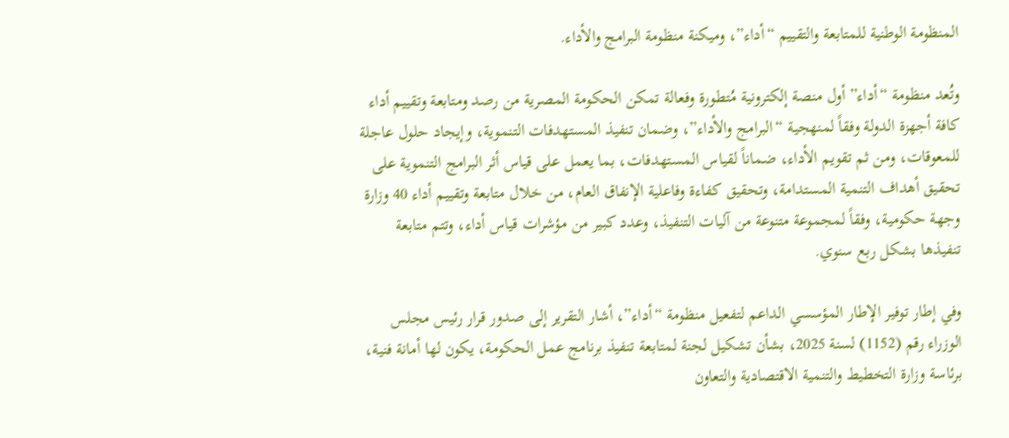المنظومة الوطنية للمتابعة والتقييم “أداء”، وميكنة منظومة البرامج والأداء.

وتُعد منظومة “أداء” أول منصة إلكترونية مُتطورة وفعالة تمكن الحكومة المصرية من رصد ومتابعة وتقييم أداء كافة أجهزة الدولة وفقاً لمنهجية “البرامج والأداء”، وضمان تنفيذ المستهدفات التنموية، وإيجاد حلول عاجلة للمعوقات، ومن ثم تقويم الأداء، ضماناً لقياس المستهدفات، بما يعمل على قياس أثر البرامج التنموية على تحقيق أهداف التنمية المستدامة، وتحقيق كفاءة وفاعلية الإنفاق العام، من خلال متابعة وتقييم أداء 40 وزارة وجهة حكومية، وفقاً لمجموعة متنوعة من آليات التنفيذ، وعدد كبير من مؤشرات قياس أداء، وتتم متابعة تنفيذها بشكل ربع سنوي.

وفي إطار توفير الإطار المؤسسي الداعم لتفعيل منظومة “أداء”، أشار التقرير إلى صدور قرار رئيس مجلس الوزراء رقم (1152) لسنة 2025، بشأن تشكيل لجنة لمتابعة تنفيذ برنامج عمل الحكومة، يكون لها أمانة فنية، برئاسة وزارة التخطيط والتنمية الاقتصادية والتعاون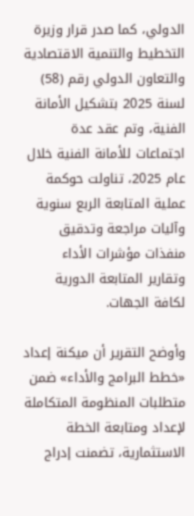الدولي، كما صدر قرار وزيرة التخطيط والتنمية الاقتصادية والتعاون الدولي رقم (58) لسنة 2025 بتشكيل الأمانة الفنية، وتم عقد عدة اجتماعات للأمانة الفنية خلال عام 2025، تناولت حوكمة عملية المتابعة الربع سنوية وآليات مراجعة وتدقيق منفذات مؤشرات الأداء وتقارير المتابعة الدورية لكافة الجهات.

وأوضح التقرير أن ميكنة إعداد «خطط البرامج والأداء» ضمن متطلبات المنظومة المتكاملة لإعداد ومتابعة الخطة الاستثمارية، تضمنت إدراج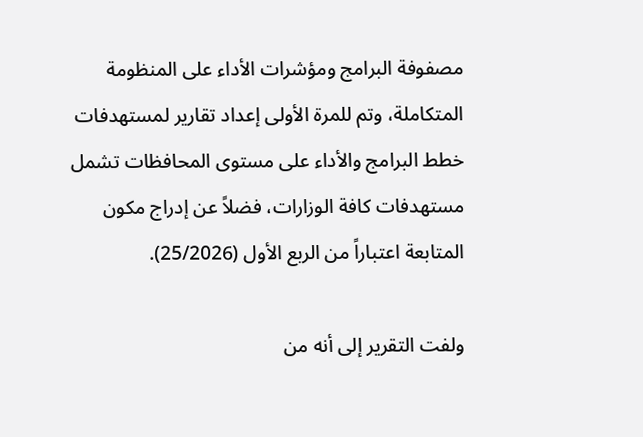مصفوفة البرامج ومؤشرات الأداء على المنظومة المتكاملة، وتم للمرة الأولى إعداد تقارير لمستهدفات خطط البرامج والأداء على مستوى المحافظات تشمل مستهدفات كافة الوزارات، فضلاً عن إدراج مكون المتابعة اعتباراً من الربع الأول (25/2026).

ولفت التقرير إلى أنه من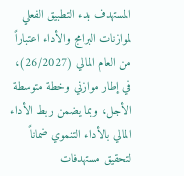المستهدف بدء التطبيق الفعلي لموازنات البرامج والأداء اعتباراً من العام المالي (26/2027)، في إطار موازني وخطة متوسطة الأجل، وبما يضمن ربط الأداء المالي بالأداء التنموي ضماناً لتحقيق مستهدفات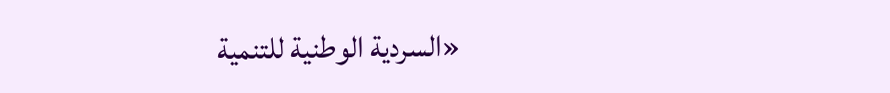«السردية الوطنية للتنمية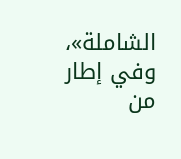الشاملة»، وفي إطار من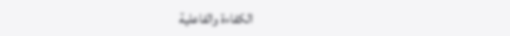الكفاءة والفاعلية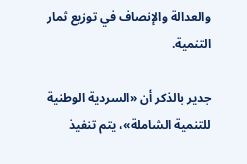والعدالة والإنصاف في توزيع ثمار التنمية.

جدير بالذكر أن «السردية الوطنية للتنمية الشاملة»، يتم تنفيذ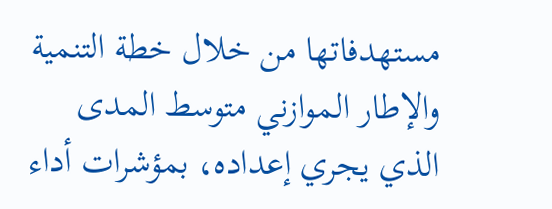مستهدفاتها من خلال خطة التنمية والإطار الموازني متوسط المدى الذي يجري إعداده، بمؤشرات أداء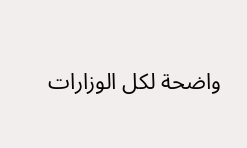واضحة لكل الوزارات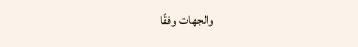والجهات وفقًا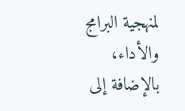لمنهجية البرامج والأداء، بالإضافة إلى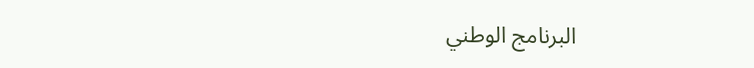البرنامج الوطني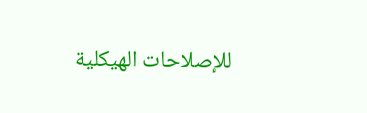للإصلاحات الهيكلية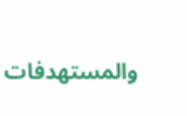والمستهدفات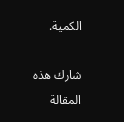الكمية.

شارك هذه المقالة